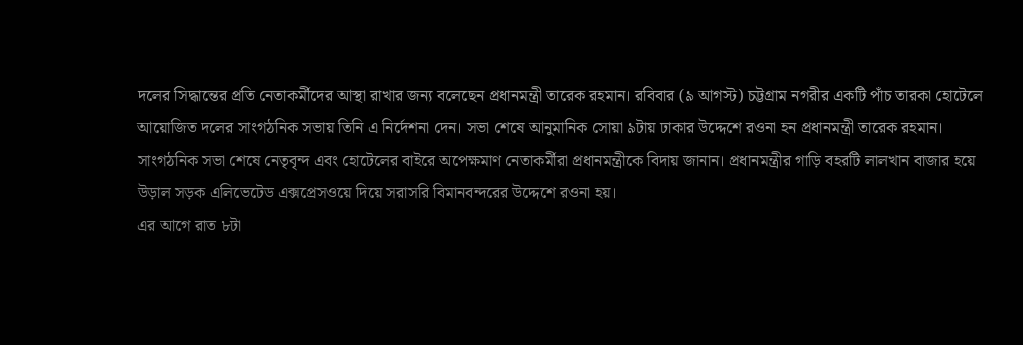দলের সিদ্ধান্তের প্রতি নেতাকর্মীদের আস্থা রাখার জন্য বলেছেন প্রধানমন্ত্রী তারেক রহমান। রবিবার (৯ আগস্ট) চট্টগ্রাম নগরীর একটি পাঁচ তারকা হোটেলে আয়োজিত দলের সাংগঠনিক সভায় তিনি এ নির্দেশনা দেন। সভা শেষে আনুমানিক সোয়া ৯টায় ঢাকার উদ্দেশে রওনা হন প্রধানমন্ত্রী তারেক রহমান।
সাংগঠনিক সভা শেষে নেতৃবৃন্দ এবং হোটেলের বাইরে অপেক্ষমাণ নেতাকর্মীরা প্রধানমন্ত্রীকে বিদায় জানান। প্রধানমন্ত্রীর গাড়ি বহরটি লালখান বাজার হয়ে উড়াল সড়ক এলিভেটেড এক্সপ্রেসওয়ে দিয়ে সরাসরি বিমানবন্দরের উদ্দেশে রওনা হয়।
এর আগে রাত ৮টা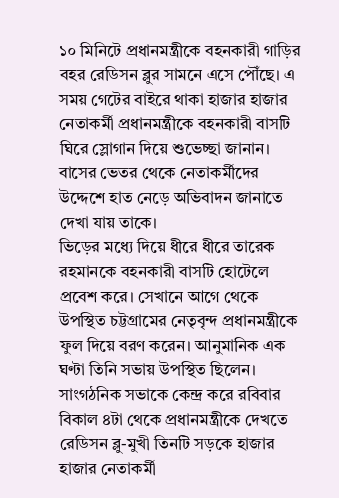১০ মিনিটে প্রধানমন্ত্রীকে বহনকারী গাড়ির বহর রেডিসন ব্লুর সামনে এসে পৌঁছে। এ সময় গেটের বাইরে থাকা হাজার হাজার নেতাকর্মী প্রধানমন্ত্রীকে বহনকারী বাসটি ঘিরে স্লোগান দিয়ে শুভেচ্ছা জানান। বাসের ভেতর থেকে নেতাকর্মীদের উদ্দেশে হাত নেড়ে অভিবাদন জানাতে দেখা যায় তাকে।
ভিড়ের মধ্যে দিয়ে ধীরে ধীরে তারেক রহমানকে বহনকারী বাসটি হোটেলে প্রবেশ করে। সেখানে আগে থেকে উপস্থিত চট্টগ্রামের নেতৃবৃন্দ প্রধানমন্ত্রীকে ফুল দিয়ে বরণ করেন। আনুমানিক এক ঘণ্টা তিনি সভায় উপস্থিত ছিলেন।
সাংগঠনিক সভাকে কেন্দ্র করে রবিবার বিকাল ৪টা থেকে প্রধানমন্ত্রীকে দেখতে রেডিসন ব্লু-মুখী তিনটি সড়কে হাজার হাজার নেতাকর্মী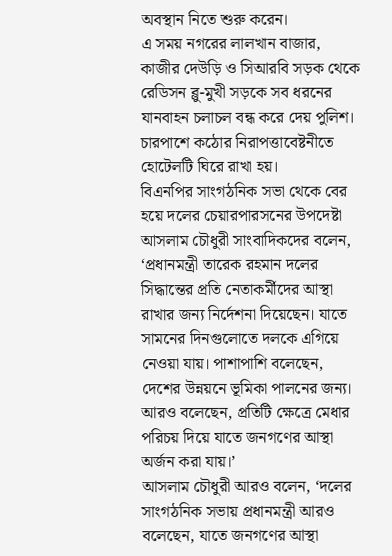অবস্থান নিতে শুরু করেন।
এ সময় নগরের লালখান বাজার, কাজীর দেউড়ি ও সিআরবি সড়ক থেকে রেডিসন ব্লু-মুখী সড়কে সব ধরনের যানবাহন চলাচল বন্ধ করে দেয় পুলিশ। চারপাশে কঠোর নিরাপত্তাবেষ্টনীতে হোটেলটি ঘিরে রাখা হয়।
বিএনপির সাংগঠনিক সভা থেকে বের হয়ে দলের চেয়ারপারসনের উপদেষ্টা আসলাম চৌধুরী সাংবাদিকদের বলেন, ‘প্রধানমন্ত্রী তারেক রহমান দলের সিদ্ধান্তের প্রতি নেতাকর্মীদের আস্থা রাখার জন্য নির্দেশনা দিয়েছেন। যাতে সামনের দিনগুলোতে দলকে এগিয়ে নেওয়া যায়। পাশাপাশি বলেছেন, দেশের উন্নয়নে ভূমিকা পালনের জন্য। আরও বলেছেন, প্রতিটি ক্ষেত্রে মেধার পরিচয় দিয়ে যাতে জনগণের আস্থা অর্জন করা যায়।’
আসলাম চৌধুরী আরও বলেন, ‘দলের সাংগঠনিক সভায় প্রধানমন্ত্রী আরও বলেছেন, যাতে জনগণের আস্থা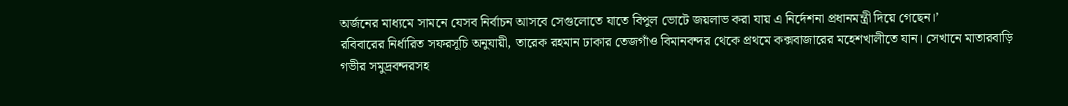অর্জনের মাধ্যমে সামনে যেসব নির্বাচন আসবে সেগুলোতে যাতে বিপুল ভোটে জয়লাভ করা যায় এ নির্দেশনা প্রধানমন্ত্রী দিয়ে গেছেন।’
রবিবারের নির্ধারিত সফরসূচি অনুযায়ী, তারেক রহমান ঢাকার তেজগাঁও বিমানবন্দর থেকে প্রথমে কক্সবাজারের মহেশখালীতে যান। সেখানে মাতারবাড়ি গভীর সমুদ্রবন্দরসহ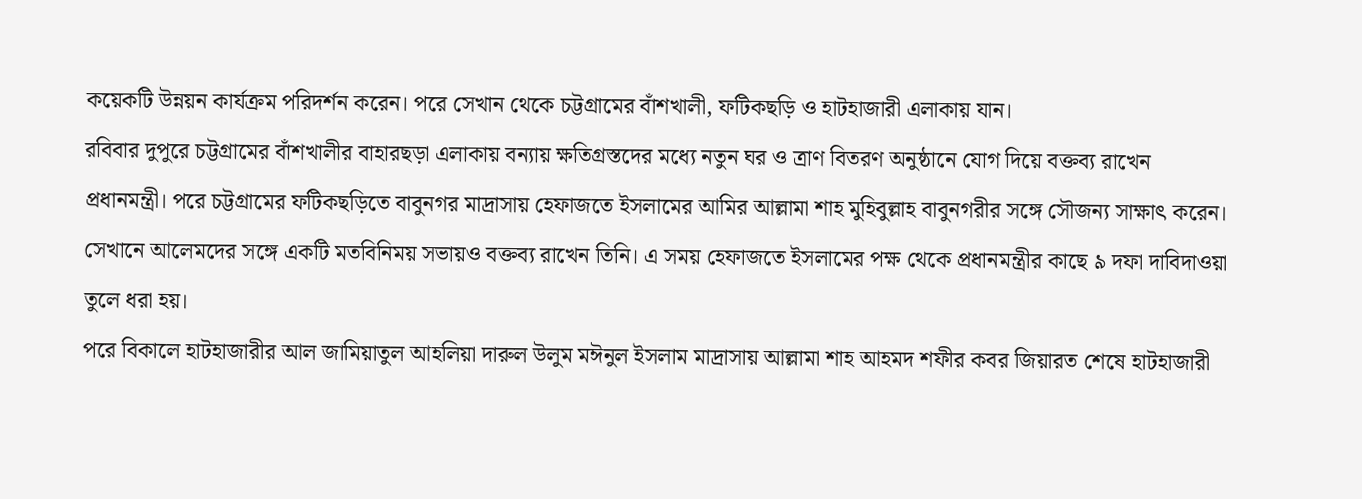কয়েকটি উন্নয়ন কার্যক্রম পরিদর্শন করেন। পরে সেখান থেকে চট্টগ্রামের বাঁশখালী, ফটিকছড়ি ও হাটহাজারী এলাকায় যান।
রবিবার দুপুরে চট্টগ্রামের বাঁশখালীর বাহারছড়া এলাকায় বন্যায় ক্ষতিগ্রস্তদের মধ্যে নতুন ঘর ও ত্রাণ বিতরণ অনুষ্ঠানে যোগ দিয়ে বক্তব্য রাখেন প্রধানমন্ত্রী। পরে চট্টগ্রামের ফটিকছড়িতে বাবুনগর মাদ্রাসায় হেফাজতে ইসলামের আমির আল্লামা শাহ মুহিবুল্লাহ বাবুনগরীর সঙ্গে সৌজন্য সাক্ষাৎ করেন। সেখানে আলেমদের সঙ্গে একটি মতবিনিময় সভায়ও বক্তব্য রাখেন তিনি। এ সময় হেফাজতে ইসলামের পক্ষ থেকে প্রধানমন্ত্রীর কাছে ৯ দফা দাবিদাওয়া তুলে ধরা হয়।
পরে বিকালে হাটহাজারীর আল জামিয়াতুল আহলিয়া দারুল উলুম মঈনুল ইসলাম মাদ্রাসায় আল্লামা শাহ আহমদ শফীর কবর জিয়ারত শেষে হাটহাজারী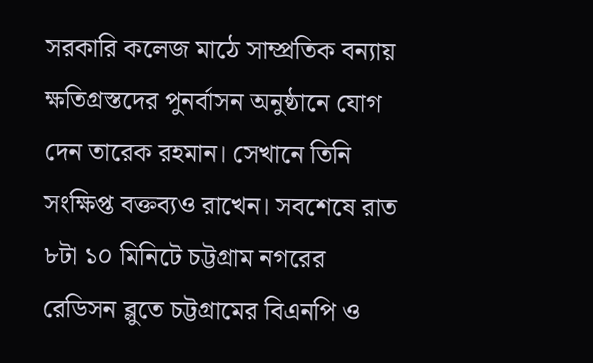সরকারি কলেজ মাঠে সাম্প্রতিক বন্যায় ক্ষতিগ্রস্তদের পুনর্বাসন অনুষ্ঠানে যোগ দেন তারেক রহমান। সেখানে তিনি সংক্ষিপ্ত বক্তব্যও রাখেন। সবশেষে রাত ৮টা ১০ মিনিটে চট্টগ্রাম নগরের রেডিসন ব্লুতে চট্টগ্রামের বিএনপি ও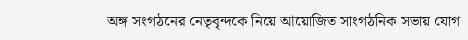অঙ্গ সংগঠনের নেতৃবৃন্দকে নিয়ে আয়োজিত সাংগঠনিক সভায় যোগ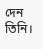দেন তিনি।